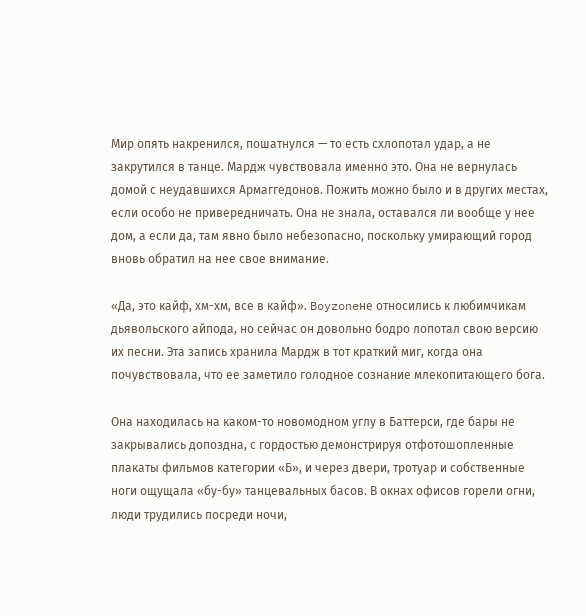Мир опять накренился, пошатнулся — то есть схлопотал удар, а не закрутился в танце. Мардж чувствовала именно это. Она не вернулась домой с неудавшихся Армаггедонов. Пожить можно было и в других местах, если особо не привередничать. Она не знала, оставался ли вообще у нее дом, а если да, там явно было небезопасно, поскольку умирающий город вновь обратил на нее свое внимание.

«Да, это кайф, хм-хм, все в кайф». Boyzoneне относились к любимчикам дьявольского айпода, но сейчас он довольно бодро лопотал свою версию их песни. Эта запись хранила Мардж в тот краткий миг, когда она почувствовала, что ее заметило голодное сознание млекопитающего бога.

Она находилась на каком-то новомодном углу в Баттерси, где бары не закрывались допоздна, с гордостью демонстрируя отфотошопленные плакаты фильмов категории «Б», и через двери, тротуар и собственные ноги ощущала «бу-бу» танцевальных басов. В окнах офисов горели огни, люди трудились посреди ночи,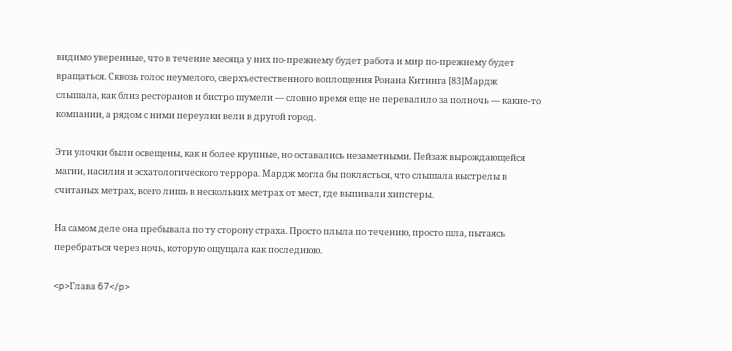видимо уверенные, что в течение месяца у них по-прежнему будет работа и мир по-прежнему будет вращаться. Сквозь голос неумелого, сверхъестественного воплощения Ронана Китинга [83]Мардж слышала, как близ ресторанов и бистро шумели — словно время еще не перевалило за полночь — какие-то компании, а рядом с ними переулки вели в другой город.

Эти улочки были освещены, как и более крупные, но оставались незаметными. Пейзаж вырождающейся магии, насилия и эсхатологического террора. Мардж могла бы поклясться, что слышала выстрелы в считаных метрах, всего лишь в нескольких метрах от мест, где выпивали хипстеры.

На самом деле она пребывала по ту сторону страха. Просто плыла по течению, просто шла, пытаясь перебраться через ночь, которую ощущала как последнюю.

<p>Глава 67</p>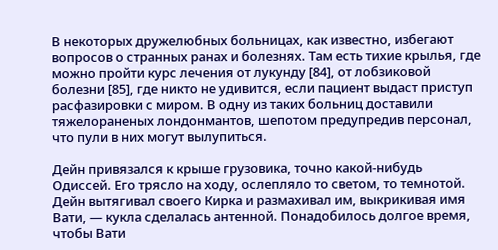В некоторых дружелюбных больницах, как известно, избегают вопросов о странных ранах и болезнях. Там есть тихие крылья, где можно пройти курс лечения от лукунду [84], от лобзиковой болезни [85], где никто не удивится, если пациент выдаст приступ расфазировки с миром. В одну из таких больниц доставили тяжелораненых лондонмантов, шепотом предупредив персонал, что пули в них могут вылупиться.

Дейн привязался к крыше грузовика, точно какой-нибудь Одиссей. Его трясло на ходу, ослепляло то светом, то темнотой. Дейн вытягивал своего Кирка и размахивал им, выкрикивая имя Вати, — кукла сделалась антенной. Понадобилось долгое время, чтобы Вати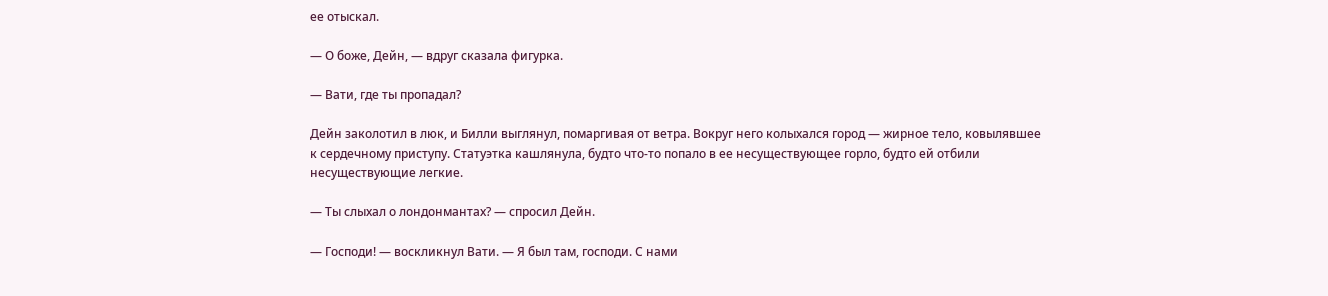ее отыскал.

— О боже, Дейн, — вдруг сказала фигурка.

— Вати, где ты пропадал?

Дейн заколотил в люк, и Билли выглянул, помаргивая от ветра. Вокруг него колыхался город — жирное тело, ковылявшее к сердечному приступу. Статуэтка кашлянула, будто что-то попало в ее несуществующее горло, будто ей отбили несуществующие легкие.

— Ты слыхал о лондонмантах? — спросил Дейн.

— Господи! — воскликнул Вати. — Я был там, господи. С нами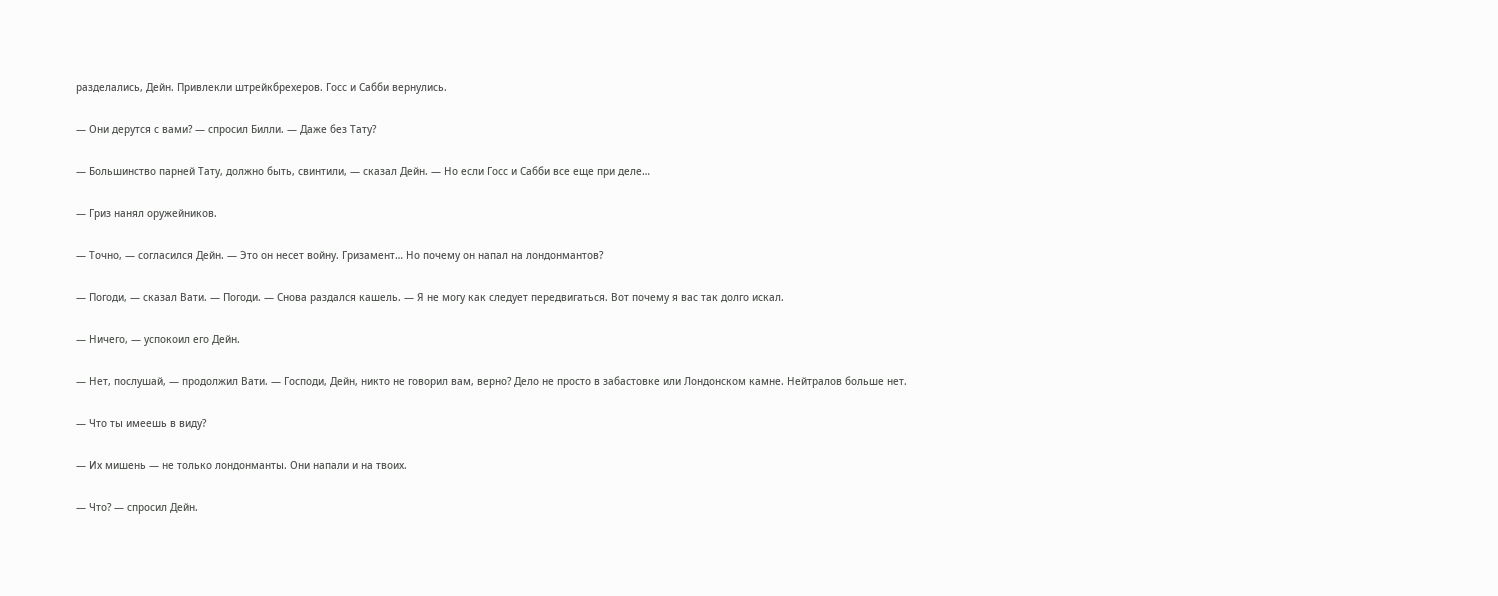разделались, Дейн. Привлекли штрейкбрехеров. Госс и Сабби вернулись.

— Они дерутся с вами? — спросил Билли. — Даже без Тату?

— Большинство парней Тату, должно быть, свинтили, — сказал Дейн. — Но если Госс и Сабби все еще при деле…

— Гриз нанял оружейников.

— Точно, — согласился Дейн. — Это он несет войну. Гризамент… Но почему он напал на лондонмантов?

— Погоди, — сказал Вати. — Погоди. — Снова раздался кашель. — Я не могу как следует передвигаться. Вот почему я вас так долго искал.

— Ничего, — успокоил его Дейн.

— Нет, послушай, — продолжил Вати. — Господи, Дейн, никто не говорил вам, верно? Дело не просто в забастовке или Лондонском камне. Нейтралов больше нет.

— Что ты имеешь в виду?

— Их мишень — не только лондонманты. Они напали и на твоих.

— Что? — спросил Дейн.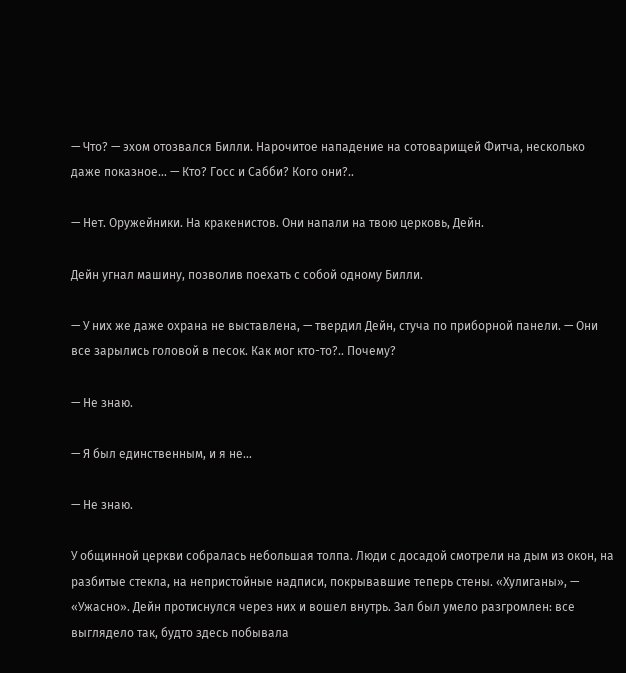— Что? — эхом отозвался Билли. Нарочитое нападение на сотоварищей Фитча, несколько даже показное… — Кто? Госс и Сабби? Кого они?..

— Нет. Оружейники. На кракенистов. Они напали на твою церковь, Дейн.

Дейн угнал машину, позволив поехать с собой одному Билли.

— У них же даже охрана не выставлена, — твердил Дейн, стуча по приборной панели. — Они все зарылись головой в песок. Как мог кто-то?.. Почему?

— Не знаю.

— Я был единственным, и я не…

— Не знаю.

У общинной церкви собралась небольшая толпа. Люди с досадой смотрели на дым из окон, на разбитые стекла, на непристойные надписи, покрывавшие теперь стены. «Хулиганы», — «Ужасно». Дейн протиснулся через них и вошел внутрь. Зал был умело разгромлен: все выглядело так, будто здесь побывала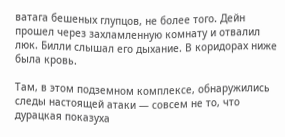ватага бешеных глупцов, не более того. Дейн прошел через захламленную комнату и отвалил люк. Билли слышал его дыхание. В коридорах ниже была кровь.

Там, в этом подземном комплексе, обнаружились следы настоящей атаки — совсем не то, что дурацкая показуха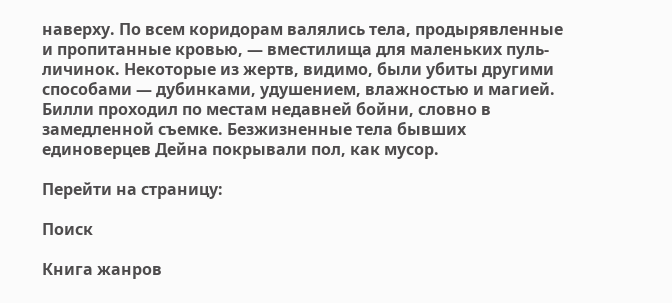наверху. По всем коридорам валялись тела, продырявленные и пропитанные кровью, — вместилища для маленьких пуль-личинок. Некоторые из жертв, видимо, были убиты другими способами — дубинками, удушением, влажностью и магией. Билли проходил по местам недавней бойни, словно в замедленной съемке. Безжизненные тела бывших единоверцев Дейна покрывали пол, как мусор.

Перейти на страницу:

Поиск

Книга жанров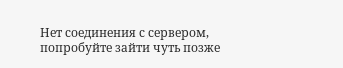Нет соединения с сервером, попробуйте зайти чуть позже